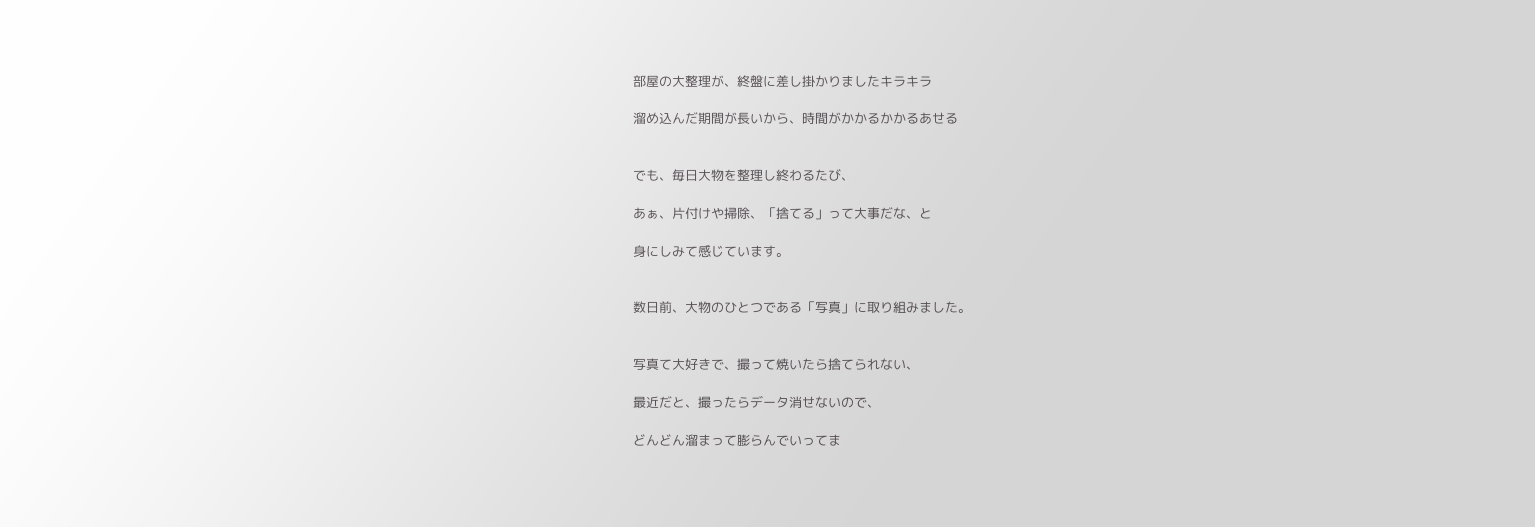部屋の大整理が、終盤に差し掛かりましたキラキラ

溜め込んだ期間が長いから、時間がかかるかかるあせる


でも、毎日大物を整理し終わるたび、

あぁ、片付けや掃除、「捨てる」って大事だな、と

身にしみて感じています。


数日前、大物のひとつである「写真」に取り組みました。


写真て大好きで、撮って焼いたら捨てられない、

最近だと、撮ったらデータ消せないので、

どんどん溜まって膨らんでいってま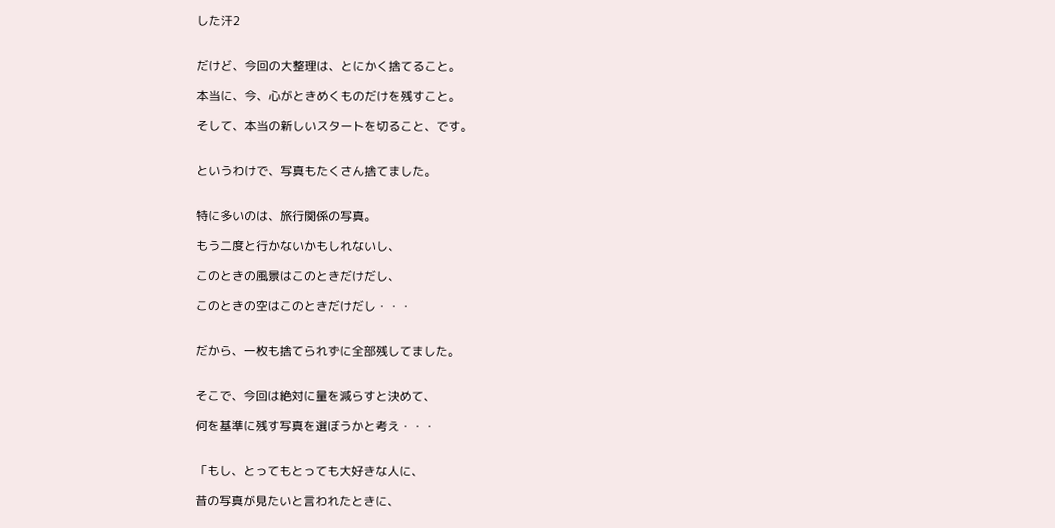した汗2


だけど、今回の大整理は、とにかく捨てること。

本当に、今、心がときめくものだけを残すこと。

そして、本当の新しいスタートを切ること、です。


というわけで、写真もたくさん捨てました。


特に多いのは、旅行関係の写真。

もう二度と行かないかもしれないし、

このときの風景はこのときだけだし、

このときの空はこのときだけだし・・・


だから、一枚も捨てられずに全部残してました。


そこで、今回は絶対に量を減らすと決めて、

何を基準に残す写真を選ぼうかと考え・・・


「もし、とってもとっても大好きな人に、

昔の写真が見たいと言われたときに、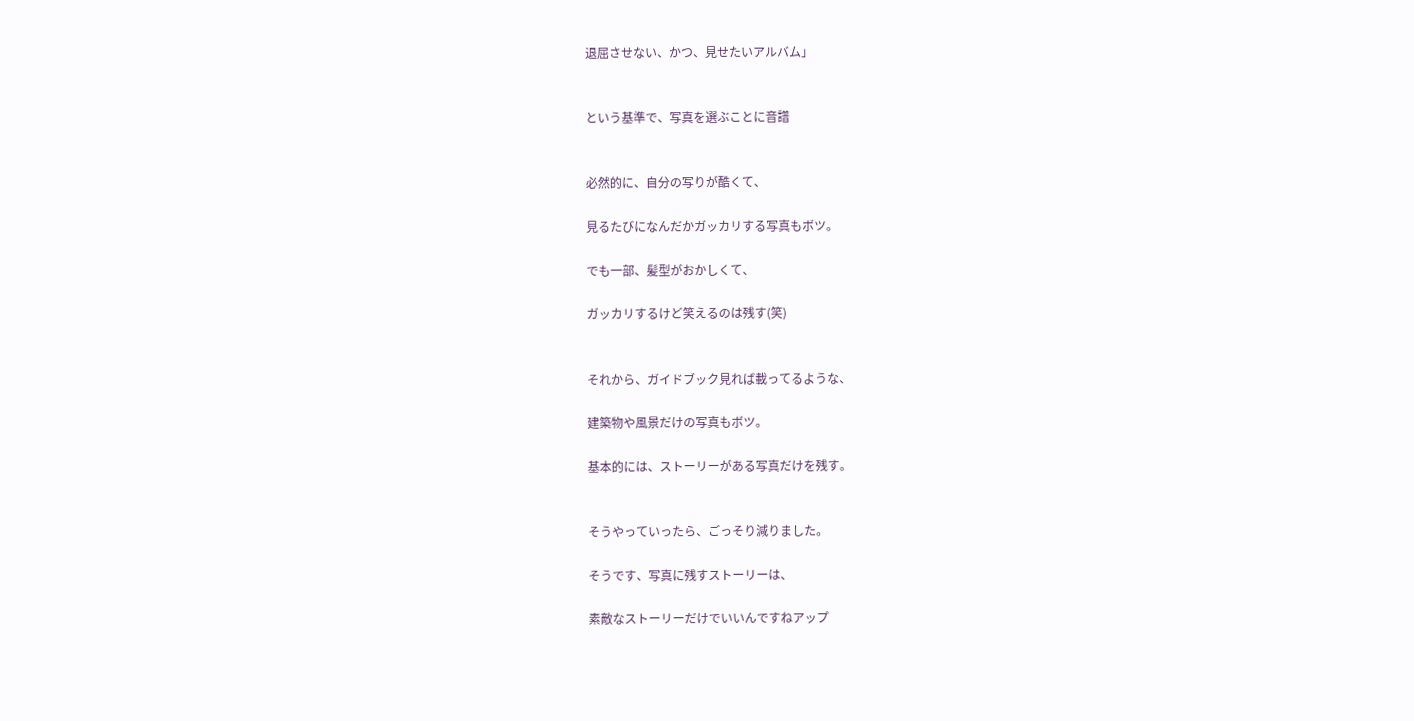退屈させない、かつ、見せたいアルバム」


という基準で、写真を選ぶことに音譜


必然的に、自分の写りが酷くて、

見るたびになんだかガッカリする写真もボツ。

でも一部、髪型がおかしくて、

ガッカリするけど笑えるのは残す(笑)


それから、ガイドブック見れば載ってるような、

建築物や風景だけの写真もボツ。

基本的には、ストーリーがある写真だけを残す。


そうやっていったら、ごっそり減りました。

そうです、写真に残すストーリーは、

素敵なストーリーだけでいいんですねアップ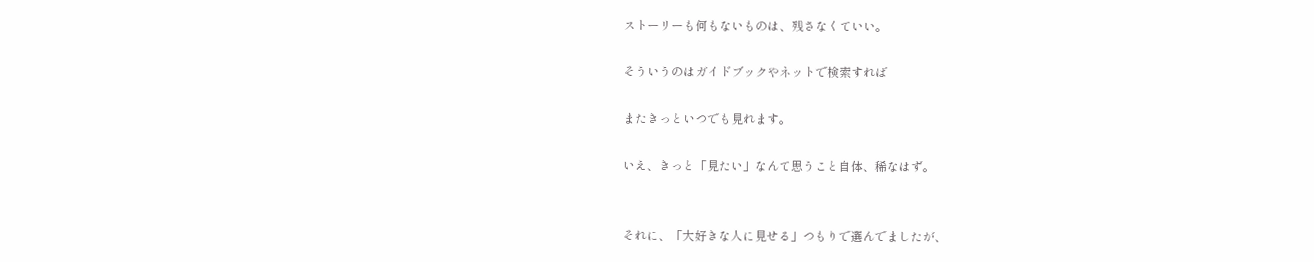ストーリーも何もないものは、残さなくていい。

そういうのはガイドブックやネットで検索すれば

またきっといつでも見れます。

いえ、きっと「見たい」なんて思うこと自体、稀なはず。


それに、「大好きな人に見せる」つもりで選んでましたが、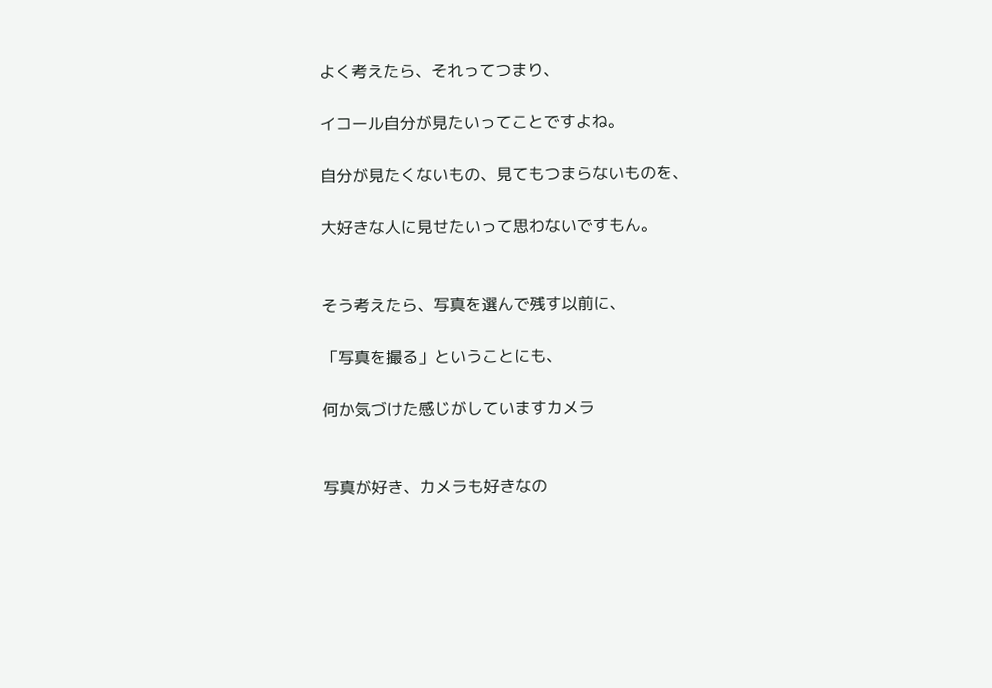よく考えたら、それってつまり、

イコール自分が見たいってことですよね。

自分が見たくないもの、見てもつまらないものを、

大好きな人に見せたいって思わないですもん。


そう考えたら、写真を選んで残す以前に、

「写真を撮る」ということにも、

何か気づけた感じがしていますカメラ


写真が好き、カメラも好きなの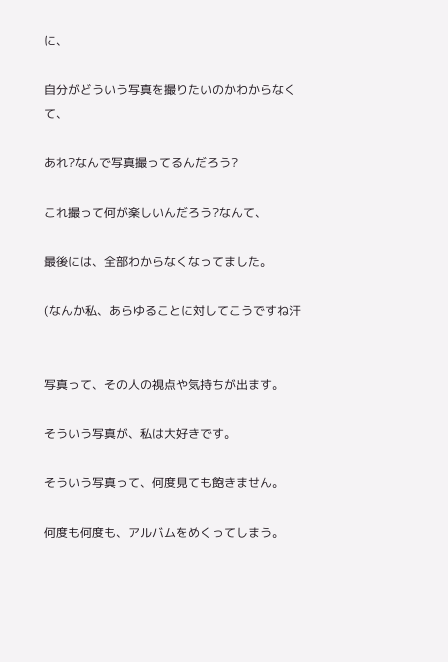に、

自分がどういう写真を撮りたいのかわからなくて、

あれ?なんで写真撮ってるんだろう?

これ撮って何が楽しいんだろう?なんて、

最後には、全部わからなくなってました。

(なんか私、あらゆることに対してこうですね汗


写真って、その人の視点や気持ちが出ます。

そういう写真が、私は大好きです。

そういう写真って、何度見ても飽きません。

何度も何度も、アルバムをめくってしまう。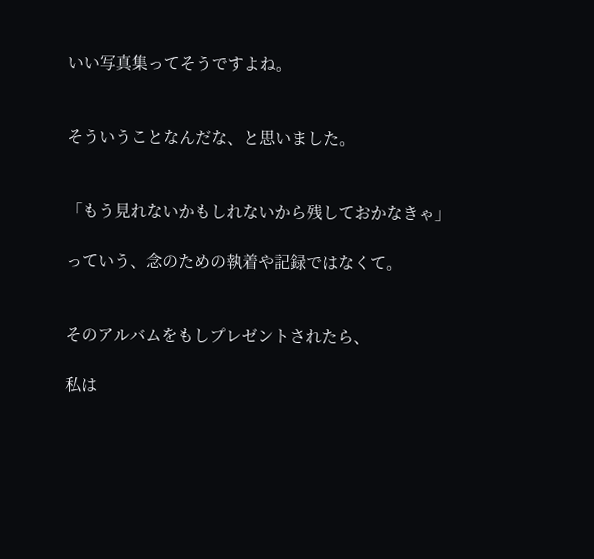いい写真集ってそうですよね。


そういうことなんだな、と思いました。


「もう見れないかもしれないから残しておかなきゃ」

っていう、念のための執着や記録ではなくて。


そのアルバムをもしプレゼントされたら、

私は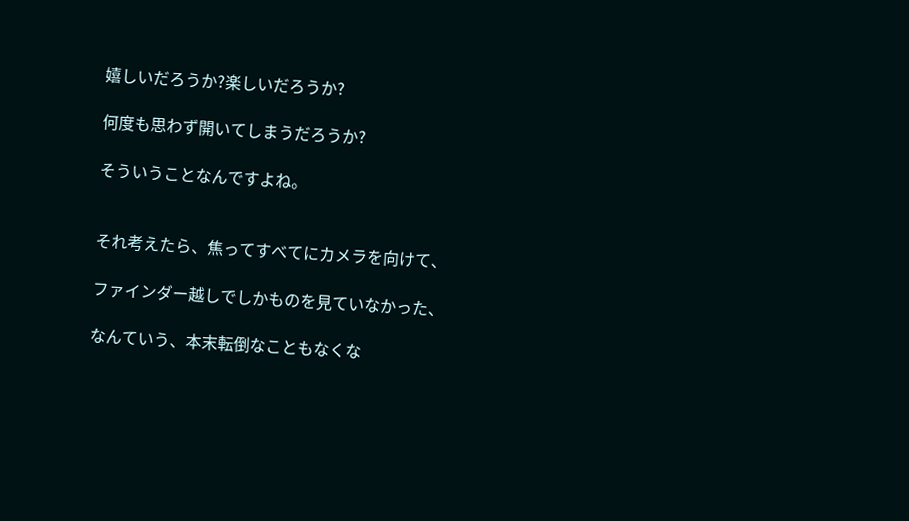嬉しいだろうか?楽しいだろうか?

何度も思わず開いてしまうだろうか?

そういうことなんですよね。


それ考えたら、焦ってすべてにカメラを向けて、

ファインダー越しでしかものを見ていなかった、

なんていう、本末転倒なこともなくな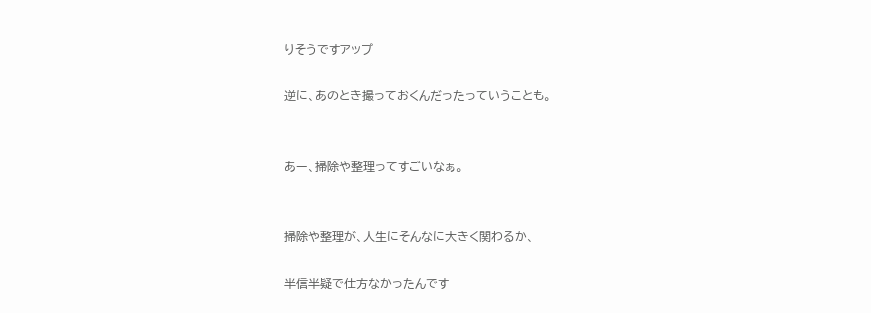りそうですアップ

逆に、あのとき撮っておくんだったっていうことも。


あー、掃除や整理ってすごいなぁ。


掃除や整理が、人生にそんなに大きく関わるか、

半信半疑で仕方なかったんです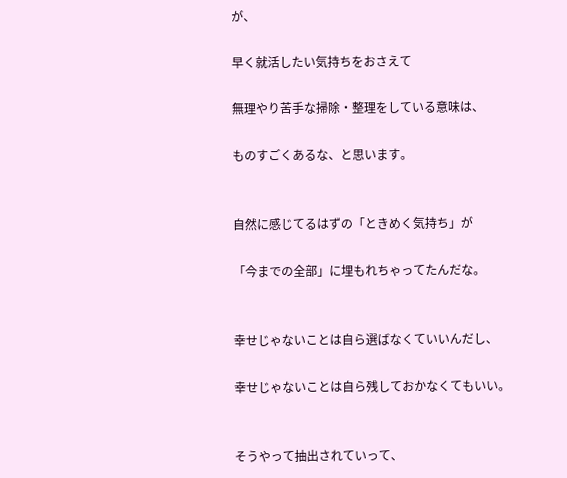が、

早く就活したい気持ちをおさえて

無理やり苦手な掃除・整理をしている意味は、

ものすごくあるな、と思います。


自然に感じてるはずの「ときめく気持ち」が

「今までの全部」に埋もれちゃってたんだな。


幸せじゃないことは自ら選ばなくていいんだし、

幸せじゃないことは自ら残しておかなくてもいい。


そうやって抽出されていって、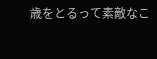歳をとるって素敵なこ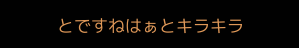とですねはぁとキラキラ